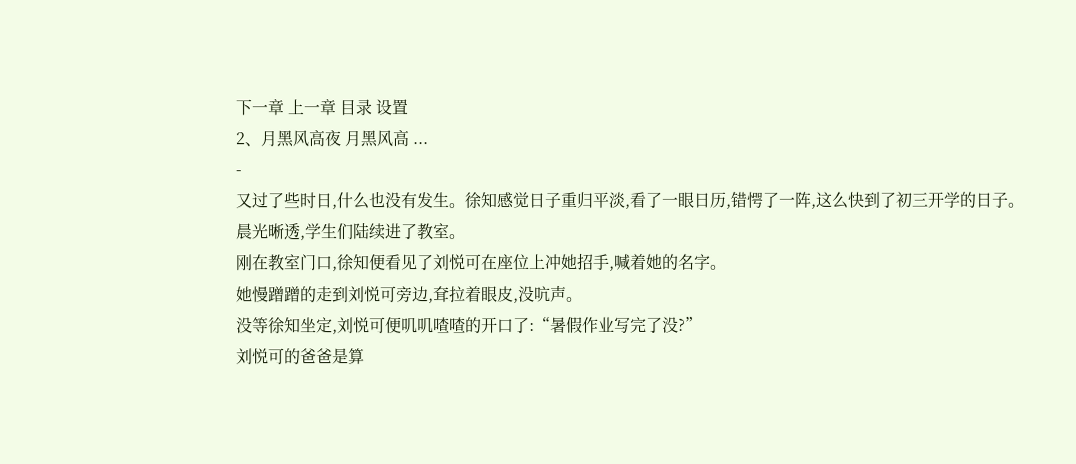下一章 上一章 目录 设置
2、月黑风高夜 月黑风高 ...
-
又过了些时日,什么也没有发生。徐知感觉日子重归平淡,看了一眼日历,错愕了一阵,这么快到了初三开学的日子。
晨光晰透,学生们陆续进了教室。
刚在教室门口,徐知便看见了刘悦可在座位上冲她招手,喊着她的名字。
她慢蹭蹭的走到刘悦可旁边,耷拉着眼皮,没吭声。
没等徐知坐定,刘悦可便叽叽喳喳的开口了:“暑假作业写完了没?”
刘悦可的爸爸是算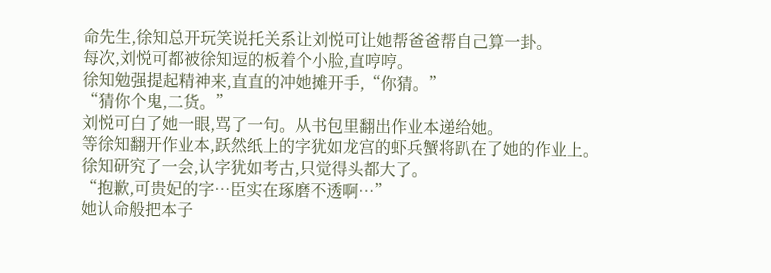命先生,徐知总开玩笑说托关系让刘悦可让她帮爸爸帮自己算一卦。
每次,刘悦可都被徐知逗的板着个小脸,直哼哼。
徐知勉强提起精神来,直直的冲她摊开手,“你猜。”
“猜你个鬼,二货。”
刘悦可白了她一眼,骂了一句。从书包里翻出作业本递给她。
等徐知翻开作业本,跃然纸上的字犹如龙宫的虾兵蟹将趴在了她的作业上。
徐知研究了一会,认字犹如考古,只觉得头都大了。
“抱歉,可贵妃的字…臣实在琢磨不透啊…”
她认命般把本子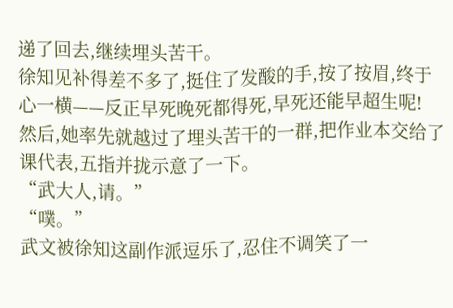递了回去,继续埋头苦干。
徐知见补得差不多了,挺住了发酸的手,按了按眉,终于心一横——反正早死晚死都得死,早死还能早超生呢!
然后,她率先就越过了埋头苦干的一群,把作业本交给了课代表,五指并拢示意了一下。
“武大人,请。”
“噗。”
武文被徐知这副作派逗乐了,忍住不调笑了一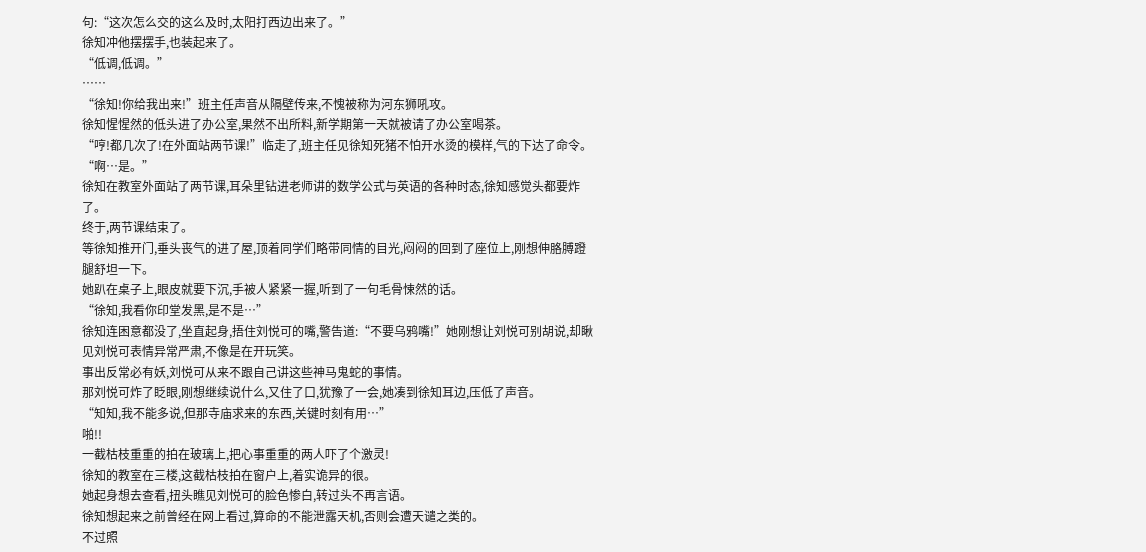句:“这次怎么交的这么及时,太阳打西边出来了。”
徐知冲他摆摆手,也装起来了。
“低调,低调。”
……
“徐知!你给我出来!”班主任声音从隔壁传来,不愧被称为河东狮吼攻。
徐知惺惺然的低头进了办公室,果然不出所料,新学期第一天就被请了办公室喝茶。
“哼!都几次了!在外面站两节课!”临走了,班主任见徐知死猪不怕开水烫的模样,气的下达了命令。
“啊…是。”
徐知在教室外面站了两节课,耳朵里钻进老师讲的数学公式与英语的各种时态,徐知感觉头都要炸了。
终于,两节课结束了。
等徐知推开门,垂头丧气的进了屋,顶着同学们略带同情的目光,闷闷的回到了座位上,刚想伸胳膊蹬腿舒坦一下。
她趴在桌子上,眼皮就要下沉,手被人紧紧一握,听到了一句毛骨悚然的话。
“徐知,我看你印堂发黑,是不是…”
徐知连困意都没了,坐直起身,捂住刘悦可的嘴,警告道:“不要乌鸦嘴!”她刚想让刘悦可别胡说,却瞅见刘悦可表情异常严肃,不像是在开玩笑。
事出反常必有妖,刘悦可从来不跟自己讲这些神马鬼蛇的事情。
那刘悦可炸了眨眼,刚想继续说什么,又住了口,犹豫了一会,她凑到徐知耳边,压低了声音。
“知知,我不能多说,但那寺庙求来的东西,关键时刻有用…”
啪!!
一截枯枝重重的拍在玻璃上,把心事重重的两人吓了个激灵!
徐知的教室在三楼,这截枯枝拍在窗户上,着实诡异的很。
她起身想去查看,扭头瞧见刘悦可的脸色惨白,转过头不再言语。
徐知想起来之前曾经在网上看过,算命的不能泄露天机,否则会遭天谴之类的。
不过照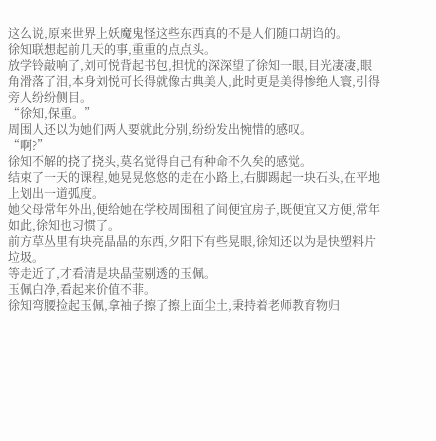这么说,原来世界上妖魔鬼怪这些东西真的不是人们随口胡诌的。
徐知联想起前几天的事,重重的点点头。
放学铃敲响了,刘可悦背起书包,担忧的深深望了徐知一眼,目光凄凄,眼角滑落了泪,本身刘悦可长得就像古典美人,此时更是美得惨绝人寰,引得旁人纷纷侧目。
“徐知,保重。”
周围人还以为她们两人要就此分别,纷纷发出惋惜的感叹。
“啊?”
徐知不解的挠了挠头,莫名觉得自己有种命不久矣的感觉。
结束了一天的课程,她晃晃悠悠的走在小路上,右脚踢起一块石头,在平地上划出一道弧度。
她父母常年外出,便给她在学校周围租了间便宜房子,既便宜又方便,常年如此,徐知也习惯了。
前方草丛里有块亮晶晶的东西,夕阳下有些晃眼,徐知还以为是快塑料片垃圾。
等走近了,才看清是块晶莹剔透的玉佩。
玉佩白净,看起来价值不菲。
徐知弯腰捡起玉佩,拿袖子擦了擦上面尘土,秉持着老师教育物归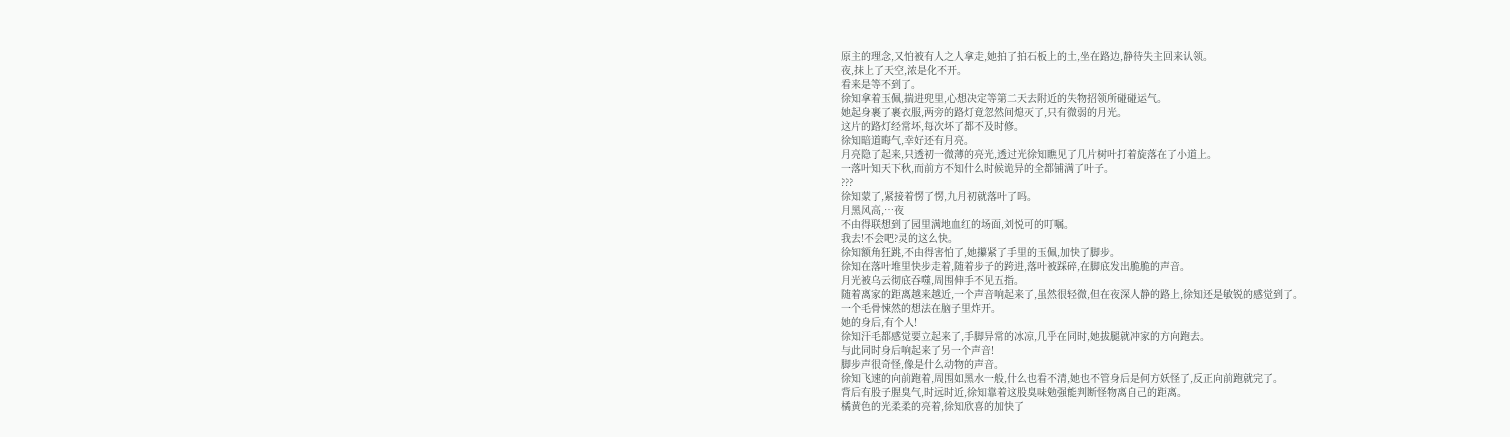原主的理念,又怕被有人之人拿走,她拍了拍石板上的土,坐在路边,静待失主回来认领。
夜,抹上了天空,浓是化不开。
看来是等不到了。
徐知拿着玉佩,揣进兜里,心想决定等第二天去附近的失物招领所碰碰运气。
她起身裹了裹衣服,两旁的路灯竟忽然间熄灭了,只有微弱的月光。
这片的路灯经常坏,每次坏了都不及时修。
徐知暗道晦气,幸好还有月亮。
月亮隐了起来,只透初一微薄的亮光,透过光徐知瞧见了几片树叶打着旋落在了小道上。
一落叶知天下秋,而前方不知什么时候诡异的全都铺满了叶子。
???
徐知蒙了,紧接着愣了愣,九月初就落叶了吗。
月黑风高,…夜
不由得联想到了园里满地血红的场面,刘悦可的叮嘱。
我去!不会吧?灵的这么快。
徐知额角狂跳,不由得害怕了,她攥紧了手里的玉佩,加快了脚步。
徐知在落叶堆里快步走着,随着步子的跨进,落叶被踩碎,在脚底发出脆脆的声音。
月光被乌云彻底吞噬,周围伸手不见五指。
随着离家的距离越来越近,一个声音响起来了,虽然很轻微,但在夜深人静的路上,徐知还是敏锐的感觉到了。
一个毛骨悚然的想法在脑子里炸开。
她的身后,有个人!
徐知汗毛都感觉要立起来了,手脚异常的冰凉,几乎在同时,她拔腿就冲家的方向跑去。
与此同时身后响起来了另一个声音!
脚步声很奇怪,像是什么动物的声音。
徐知飞速的向前跑着,周围如黑水一般,什么也看不清,她也不管身后是何方妖怪了,反正向前跑就完了。
背后有股子腥臭气,时远时近,徐知靠着这股臭味勉强能判断怪物离自己的距离。
橘黄色的光柔柔的亮着,徐知欣喜的加快了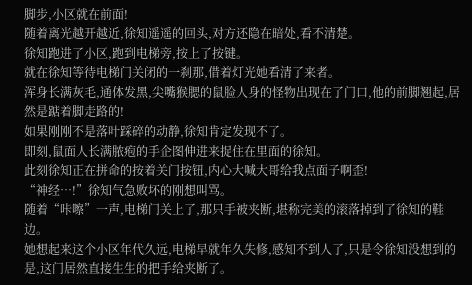脚步,小区就在前面!
随着离光越开越近,徐知遥遥的回头,对方还隐在暗处,看不清楚。
徐知跑进了小区,跑到电梯旁,按上了按键。
就在徐知等待电梯门关闭的一刹那,借着灯光她看清了来者。
浑身长满灰毛,通体发黑,尖嘴猴腮的鼠脸人身的怪物出现在了门口,他的前脚翘起,居然是踮着脚走路的!
如果刚刚不是落叶踩碎的动静,徐知肯定发现不了。
即刻,鼠面人长满脓疱的手企图伸进来捉住在里面的徐知。
此刻徐知正在拼命的按着关门按钮,内心大喊大哥给我点面子啊歪!
“神经…!”徐知气急败坏的刚想叫骂。
随着“咔嚓”一声,电梯门关上了,那只手被夹断,堪称完美的滚落掉到了徐知的鞋边。
她想起来这个小区年代久远,电梯早就年久失修,感知不到人了,只是令徐知没想到的是,这门居然直接生生的把手给夹断了。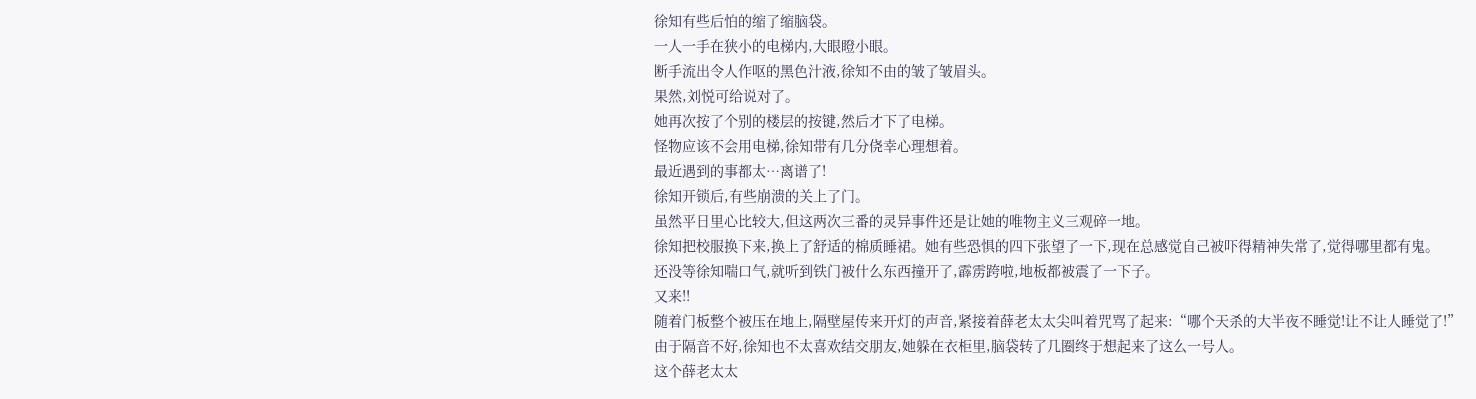徐知有些后怕的缩了缩脑袋。
一人一手在狭小的电梯内,大眼瞪小眼。
断手流出令人作呕的黑色汁液,徐知不由的皱了皱眉头。
果然,刘悦可给说对了。
她再次按了个别的楼层的按键,然后才下了电梯。
怪物应该不会用电梯,徐知带有几分侥幸心理想着。
最近遇到的事都太…离谱了!
徐知开锁后,有些崩溃的关上了门。
虽然平日里心比较大,但这两次三番的灵异事件还是让她的唯物主义三观碎一地。
徐知把校服换下来,换上了舒适的棉质睡裙。她有些恐惧的四下张望了一下,现在总感觉自己被吓得精神失常了,觉得哪里都有鬼。
还没等徐知喘口气,就听到铁门被什么东西撞开了,霹雳跨啦,地板都被震了一下子。
又来!!
随着门板整个被压在地上,隔壁屋传来开灯的声音,紧接着薛老太太尖叫着咒骂了起来:“哪个天杀的大半夜不睡觉!让不让人睡觉了!”
由于隔音不好,徐知也不太喜欢结交朋友,她躲在衣柜里,脑袋转了几圈终于想起来了这么一号人。
这个薛老太太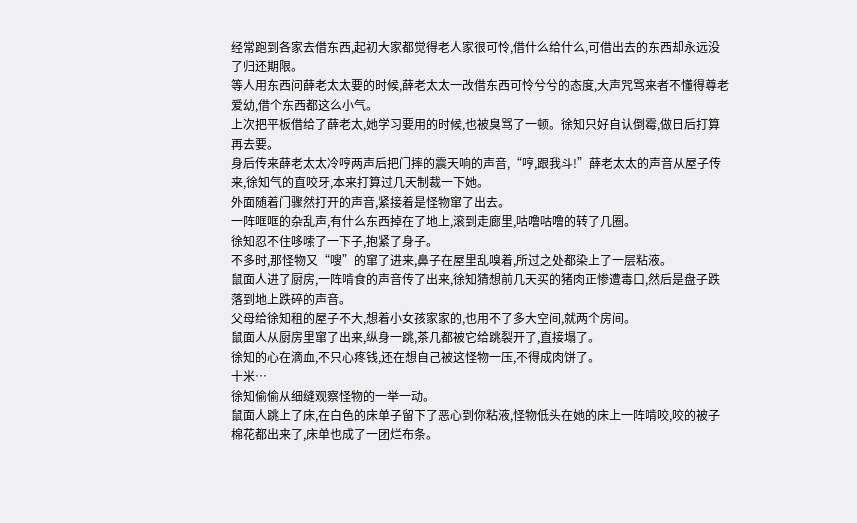经常跑到各家去借东西,起初大家都觉得老人家很可怜,借什么给什么,可借出去的东西却永远没了归还期限。
等人用东西问薛老太太要的时候,薛老太太一改借东西可怜兮兮的态度,大声咒骂来者不懂得尊老爱幼,借个东西都这么小气。
上次把平板借给了薛老太,她学习要用的时候,也被臭骂了一顿。徐知只好自认倒霉,做日后打算再去要。
身后传来薛老太太冷哼两声后把门摔的震天响的声音,“哼,跟我斗!”薛老太太的声音从屋子传来,徐知气的直咬牙,本来打算过几天制裁一下她。
外面随着门骤然打开的声音,紧接着是怪物窜了出去。
一阵哐哐的杂乱声,有什么东西掉在了地上,滚到走廊里,咕噜咕噜的转了几圈。
徐知忍不住哆嗦了一下子,抱紧了身子。
不多时,那怪物又“嗖”的窜了进来,鼻子在屋里乱嗅着,所过之处都染上了一层粘液。
鼠面人进了厨房,一阵啃食的声音传了出来,徐知猜想前几天买的猪肉正惨遭毒口,然后是盘子跌落到地上跌碎的声音。
父母给徐知租的屋子不大,想着小女孩家家的,也用不了多大空间,就两个房间。
鼠面人从厨房里窜了出来,纵身一跳,茶几都被它给跳裂开了,直接塌了。
徐知的心在滴血,不只心疼钱,还在想自己被这怪物一压,不得成肉饼了。
十米…
徐知偷偷从细缝观察怪物的一举一动。
鼠面人跳上了床,在白色的床单子留下了恶心到你粘液,怪物低头在她的床上一阵啃咬,咬的被子棉花都出来了,床单也成了一团烂布条。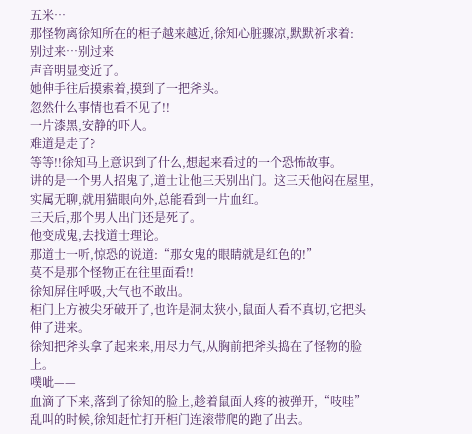五米…
那怪物离徐知所在的柜子越来越近,徐知心脏骤凉,默默祈求着:
别过来…别过来
声音明显变近了。
她伸手往后摸索着,摸到了一把斧头。
忽然什么事情也看不见了!!
一片漆黑,安静的吓人。
难道是走了?
等等!!徐知马上意识到了什么,想起来看过的一个恐怖故事。
讲的是一个男人招鬼了,道士让他三天别出门。这三天他闷在屋里,实属无聊,就用猫眼向外,总能看到一片血红。
三天后,那个男人出门还是死了。
他变成鬼,去找道士理论。
那道士一听,惊恐的说道:“那女鬼的眼睛就是红色的!”
莫不是那个怪物正在往里面看!!
徐知屏住呼吸,大气也不敢出。
柜门上方被尖牙破开了,也许是洞太狭小,鼠面人看不真切,它把头伸了进来。
徐知把斧头拿了起来来,用尽力气,从胸前把斧头捣在了怪物的脸上。
噗呲——
血滴了下来,落到了徐知的脸上,趁着鼠面人疼的被弹开,“吱哇”乱叫的时候,徐知赶忙打开柜门连滚带爬的跑了出去。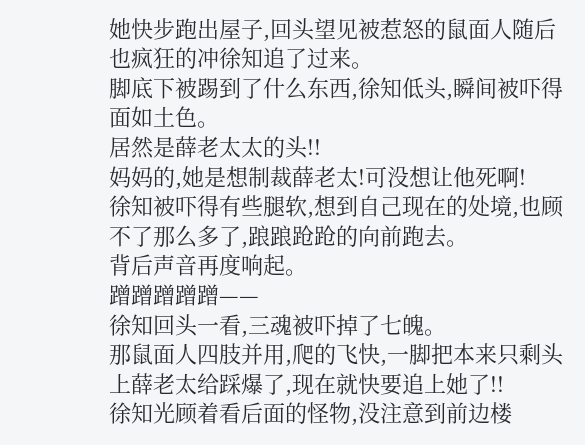她快步跑出屋子,回头望见被惹怒的鼠面人随后也疯狂的冲徐知追了过来。
脚底下被踢到了什么东西,徐知低头,瞬间被吓得面如土色。
居然是薛老太太的头!!
妈妈的,她是想制裁薛老太!可没想让他死啊!
徐知被吓得有些腿软,想到自己现在的处境,也顾不了那么多了,踉踉跄跄的向前跑去。
背后声音再度响起。
蹭蹭蹭蹭蹭——
徐知回头一看,三魂被吓掉了七魄。
那鼠面人四肢并用,爬的飞快,一脚把本来只剩头上薛老太给踩爆了,现在就快要追上她了!!
徐知光顾着看后面的怪物,没注意到前边楼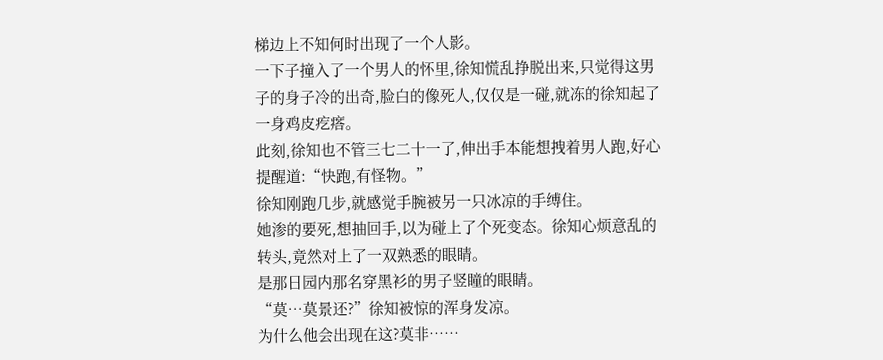梯边上不知何时出现了一个人影。
一下子撞入了一个男人的怀里,徐知慌乱挣脱出来,只觉得这男子的身子冷的出奇,脸白的像死人,仅仅是一碰,就冻的徐知起了一身鸡皮疙瘩。
此刻,徐知也不管三七二十一了,伸出手本能想拽着男人跑,好心提醒道:“快跑,有怪物。”
徐知刚跑几步,就感觉手腕被另一只冰凉的手缚住。
她渗的要死,想抽回手,以为碰上了个死变态。徐知心烦意乱的转头,竟然对上了一双熟悉的眼睛。
是那日园内那名穿黑衫的男子竖瞳的眼睛。
“莫…莫景还?”徐知被惊的浑身发凉。
为什么他会出现在这?莫非……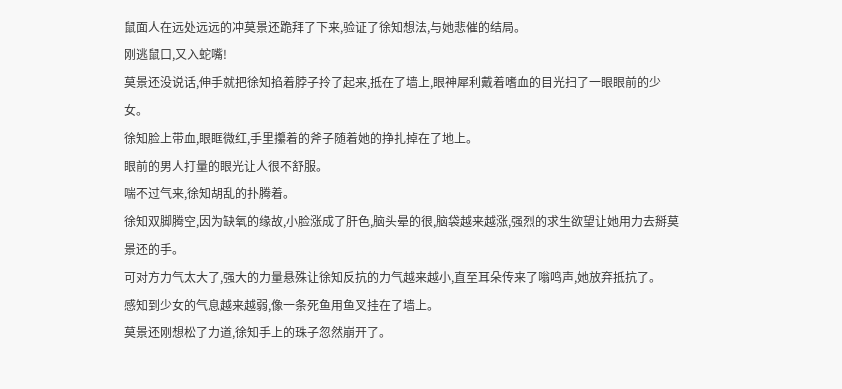鼠面人在远处远远的冲莫景还跪拜了下来,验证了徐知想法,与她悲催的结局。
刚逃鼠口,又入蛇嘴!
莫景还没说话,伸手就把徐知掐着脖子拎了起来,抵在了墙上,眼神犀利戴着嗜血的目光扫了一眼眼前的少女。
徐知脸上带血,眼眶微红,手里攥着的斧子随着她的挣扎掉在了地上。
眼前的男人打量的眼光让人很不舒服。
喘不过气来,徐知胡乱的扑腾着。
徐知双脚腾空,因为缺氧的缘故,小脸涨成了肝色,脑头晕的很,脑袋越来越涨,强烈的求生欲望让她用力去掰莫景还的手。
可对方力气太大了,强大的力量悬殊让徐知反抗的力气越来越小,直至耳朵传来了嗡鸣声,她放弃抵抗了。
感知到少女的气息越来越弱,像一条死鱼用鱼叉挂在了墙上。
莫景还刚想松了力道,徐知手上的珠子忽然崩开了。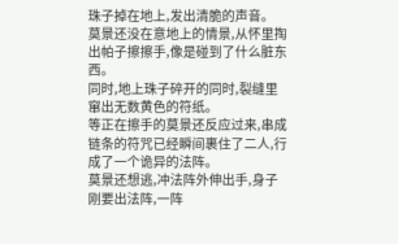珠子掉在地上,发出清脆的声音。
莫景还没在意地上的情景,从怀里掏出帕子擦擦手,像是碰到了什么脏东西。
同时,地上珠子碎开的同时,裂缝里窜出无数黄色的符纸。
等正在擦手的莫景还反应过来,串成链条的符咒已经瞬间裹住了二人,行成了一个诡异的法阵。
莫景还想逃,冲法阵外伸出手,身子刚要出法阵,一阵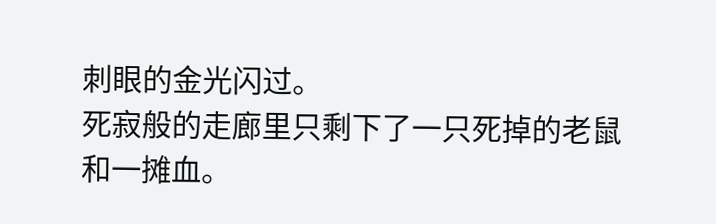刺眼的金光闪过。
死寂般的走廊里只剩下了一只死掉的老鼠和一摊血。